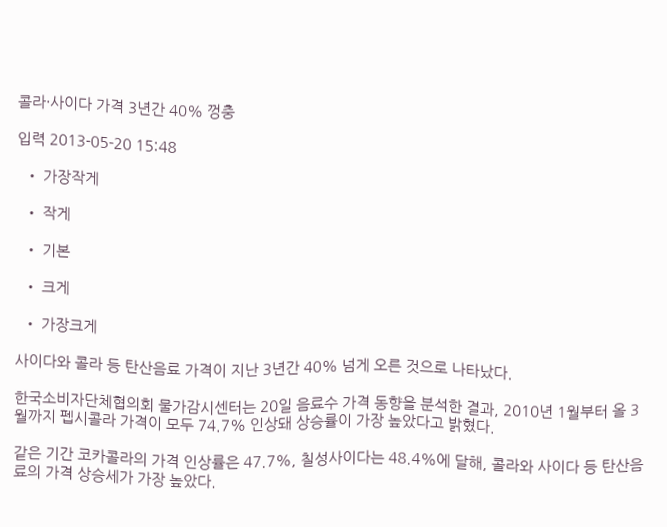콜라·사이다 가격 3년간 40% 껑충

입력 2013-05-20 15:48

  • 가장작게

  • 작게

  • 기본

  • 크게

  • 가장크게

사이다와 콜라 등 탄산음료 가격이 지난 3년간 40% 넘게 오른 것으로 나타났다.

한국소비자단체협의회 물가감시센터는 20일 음료수 가격 동향을 분석한 결과, 2010년 1월부터 올 3월까지 펩시콜라 가격이 모두 74.7% 인상돼 상승률이 가장 높았다고 밝혔다.

같은 기간 코카콜라의 가격 인상률은 47.7%, 칠성사이다는 48.4%에 달해, 콜라와 사이다 등 탄산음료의 가격 상승세가 가장 높았다.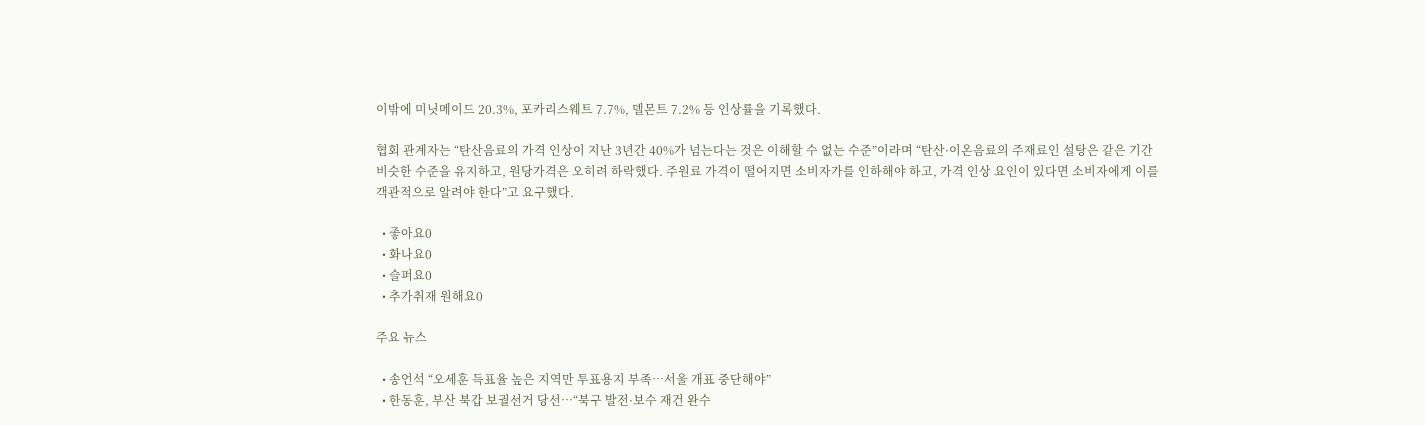이밖에 미닛메이드 20.3%, 포카리스웨트 7.7%, 델몬트 7.2% 등 인상률을 기록했다.

협회 관계자는 “탄산음료의 가격 인상이 지난 3년간 40%가 넘는다는 것은 이해할 수 없는 수준”이라며 “탄산·이온음료의 주재료인 설탕은 같은 기간 비슷한 수준을 유지하고, 원당가격은 오히려 하락했다. 주원료 가격이 떨어지면 소비자가를 인하해야 하고, 가격 인상 요인이 있다면 소비자에게 이를 객관적으로 알려야 한다”고 요구했다.

  • 좋아요0
  • 화나요0
  • 슬퍼요0
  • 추가취재 원해요0

주요 뉴스

  • 송언석 “오세훈 득표율 높은 지역만 투표용지 부족…서울 개표 중단해야”
  • 한동훈, 부산 북갑 보궐선거 당선…“북구 발전·보수 재건 완수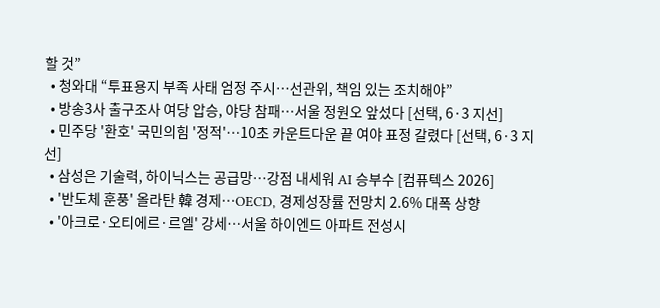할 것”
  • 청와대 “투표용지 부족 사태 엄정 주시…선관위, 책임 있는 조치해야”
  • 방송3사 출구조사 여당 압승, 야당 참패…서울 정원오 앞섰다 [선택, 6·3 지선]
  • 민주당 '환호' 국민의힘 '정적'…10초 카운트다운 끝 여야 표정 갈렸다 [선택, 6·3 지선]
  • 삼성은 기술력, 하이닉스는 공급망…강점 내세워 AI 승부수 [컴퓨텍스 2026]
  • '반도체 훈풍' 올라탄 韓 경제⋯OECD, 경제성장률 전망치 2.6% 대폭 상향
  • '아크로·오티에르·르엘' 강세⋯서울 하이엔드 아파트 전성시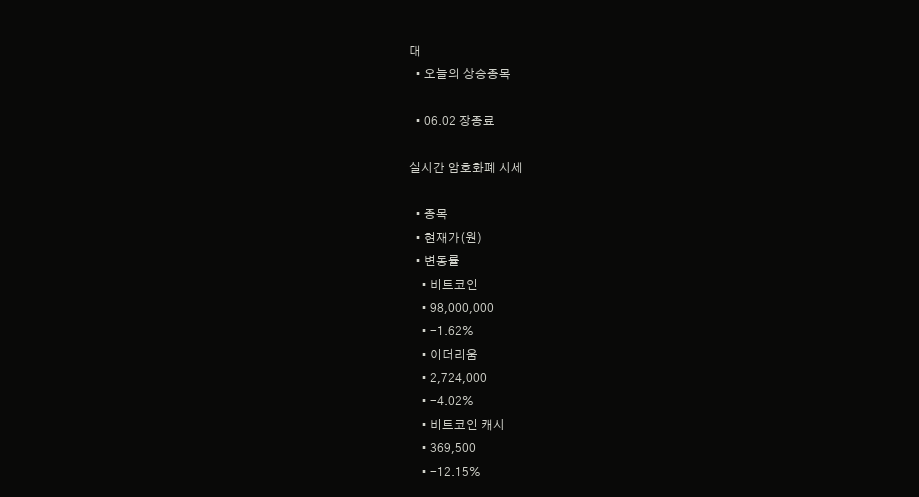대
  • 오늘의 상승종목

  • 06.02 장종료

실시간 암호화폐 시세

  • 종목
  • 현재가(원)
  • 변동률
    • 비트코인
    • 98,000,000
    • -1.62%
    • 이더리움
    • 2,724,000
    • -4.02%
    • 비트코인 캐시
    • 369,500
    • -12.15%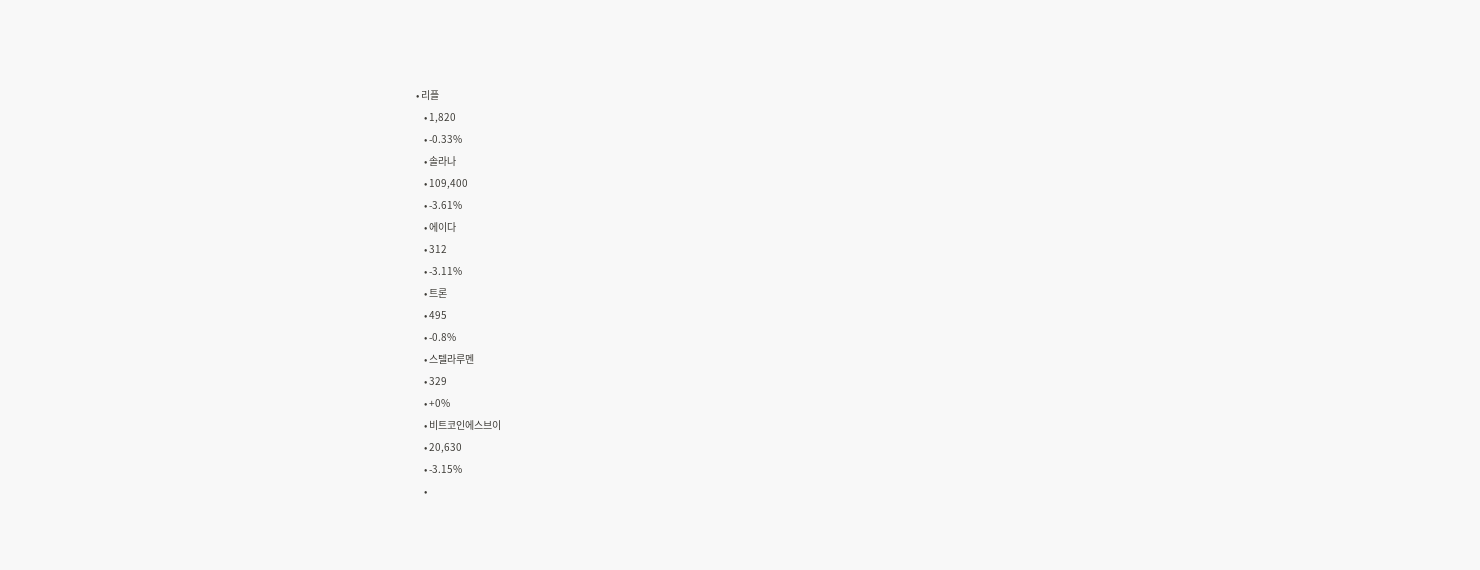• 리플
    • 1,820
    • -0.33%
    • 솔라나
    • 109,400
    • -3.61%
    • 에이다
    • 312
    • -3.11%
    • 트론
    • 495
    • -0.8%
    • 스텔라루멘
    • 329
    • +0%
    • 비트코인에스브이
    • 20,630
    • -3.15%
    •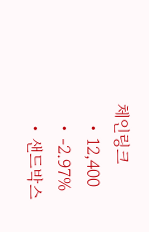체인링크
    • 12,400
    • -2.97%
    • 샌드박스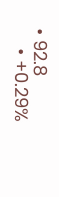• 92.8
    • +0.29%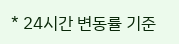* 24시간 변동률 기준